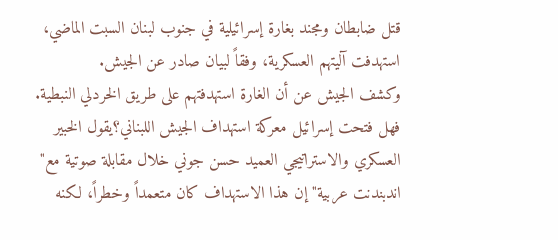قتل ضابطان ومجند بغارة إسرائيلية في جنوب لبنان السبت الماضي، استهدفت آليتهم العسكرية، وفقاً لبيان صادر عن الجيش.
وكشف الجيش عن أن الغارة استهدفتهم على طريق الخردلي النبطية.
فهل فتحت إسرائيل معركة استهداف الجيش اللبناني؟يقول الخبير العسكري والاستراتيجي العميد حسن جوني خلال مقابلة صوتية مع" اندبندنت عربية" إن هذا الاستهداف كان متعمداً وخطراً، لكنه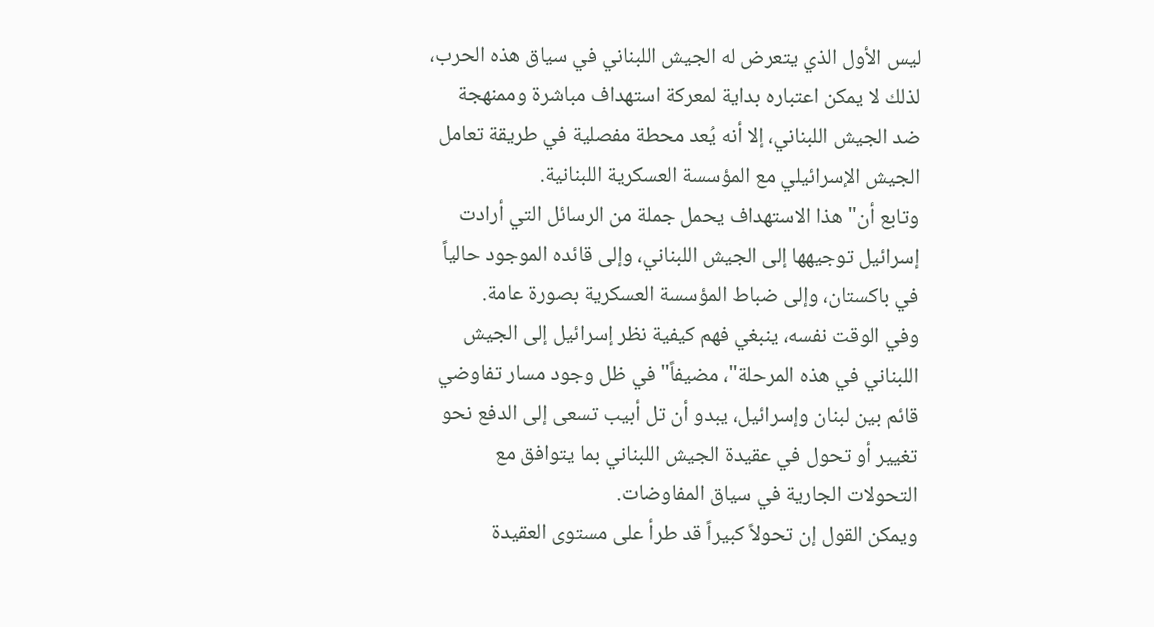ليس الأول الذي يتعرض له الجيش اللبناني في سياق هذه الحرب، لذلك لا يمكن اعتباره بداية لمعركة استهداف مباشرة وممنهجة ضد الجيش اللبناني، إلا أنه يُعد محطة مفصلية في طريقة تعامل الجيش الإسرائيلي مع المؤسسة العسكرية اللبنانية.
وتابع أن" هذا الاستهداف يحمل جملة من الرسائل التي أرادت إسرائيل توجيهها إلى الجيش اللبناني، وإلى قائده الموجود حالياً في باكستان، وإلى ضباط المؤسسة العسكرية بصورة عامة.
وفي الوقت نفسه، ينبغي فهم كيفية نظر إسرائيل إلى الجيش اللبناني في هذه المرحلة"، مضيفاً" في ظل وجود مسار تفاوضي قائم بين لبنان وإسرائيل، يبدو أن تل أبيب تسعى إلى الدفع نحو تغيير أو تحول في عقيدة الجيش اللبناني بما يتوافق مع التحولات الجارية في سياق المفاوضات.
ويمكن القول إن تحولاً كبيراً قد طرأ على مستوى العقيدة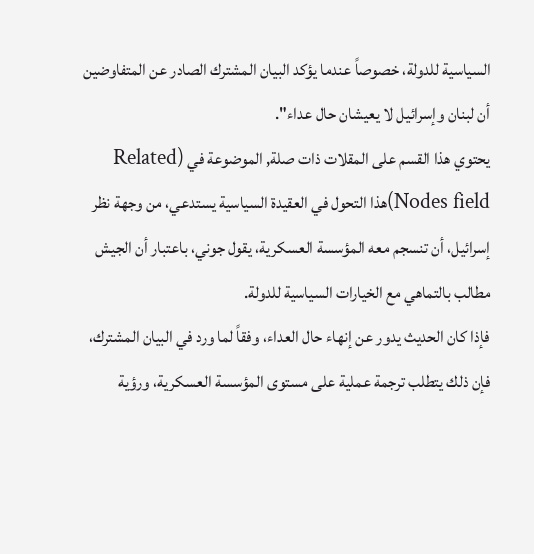السياسية للدولة، خصوصاً عندما يؤكد البيان المشترك الصادر عن المتفاوضين أن لبنان وإسرائيل لا يعيشان حال عداء".
يحتوي هذا القسم على المقلات ذات صلة, الموضوعة في (Related Nodes field)هذا التحول في العقيدة السياسية يستدعي، من وجهة نظر إسرائيل، أن تنسجم معه المؤسسة العسكرية، يقول جوني، باعتبار أن الجيش مطالب بالتماهي مع الخيارات السياسية للدولة.
فإذا كان الحديث يدور عن إنهاء حال العداء، وفقاً لما ورد في البيان المشترك، فإن ذلك يتطلب ترجمة عملية على مستوى المؤسسة العسكرية، ورؤية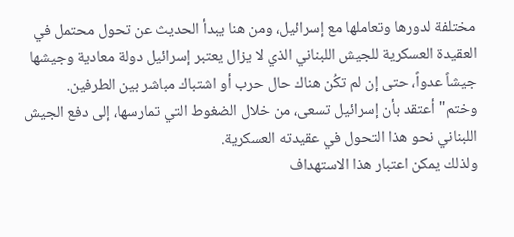مختلفة لدورها وتعاملها مع إسرائيل، ومن هنا يبدأ الحديث عن تحول محتمل في العقيدة العسكرية للجيش اللبناني الذي لا يزال يعتبر إسرائيل دولة معادية وجيشها جيشاً عدواً، حتى إن لم تكُن هناك حال حرب أو اشتباك مباشر بين الطرفين.
وختم" أعتقد بأن إسرائيل تسعى، من خلال الضغوط التي تمارسها، إلى دفع الجيش اللبناني نحو هذا التحول في عقيدته العسكرية.
ولذلك يمكن اعتبار هذا الاستهداف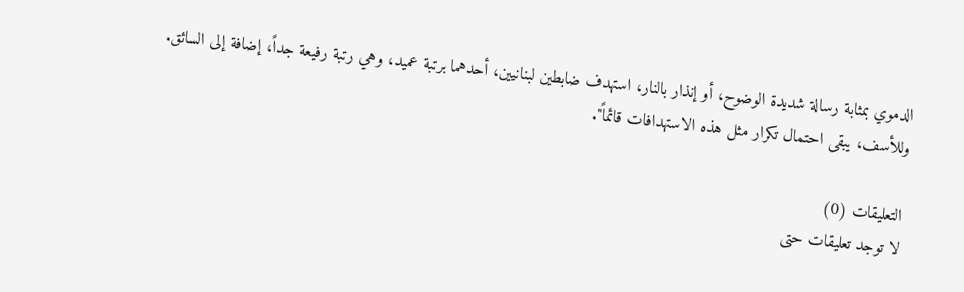الدموي بمثابة رسالة شديدة الوضوح، أو إنذار بالنار، استهدف ضابطين لبنانيين، أحدهما برتبة عميد، وهي رتبة رفيعة جداً، إضافة إلى السائق.
وللأسف، يبقى احتمال تكرار مثل هذه الاستهدافات قائماً".

التعليقات (0)
لا توجد تعليقات حتى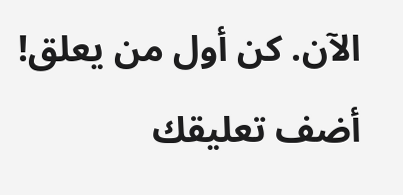الآن. كن أول من يعلق!
أضف تعليقك